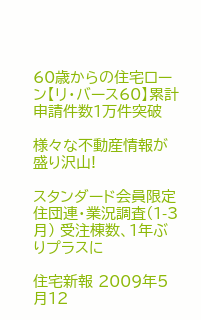60歳からの住宅ローン【リ・バース60】累計申請件数1万件突破

様々な不動産情報が盛り沢山!

スタンダード会員限定住団連・業況調査(1-3月) 受注棟数、1年ぶりプラスに

住宅新報 2009年5月12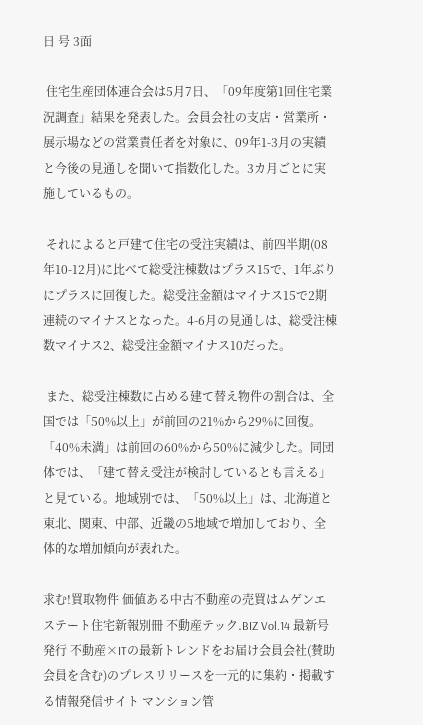日 号 3面

 住宅生産団体連合会は5月7日、「09年度第1回住宅業況調査」結果を発表した。会員会社の支店・営業所・展示場などの営業責任者を対象に、09年1-3月の実績と今後の見通しを聞いて指数化した。3カ月ごとに実施しているもの。

 それによると戸建て住宅の受注実績は、前四半期(08年10-12月)に比べて総受注棟数はプラス15で、1年ぶりにプラスに回復した。総受注金額はマイナス15で2期連続のマイナスとなった。4-6月の見通しは、総受注棟数マイナス2、総受注金額マイナス10だった。

 また、総受注棟数に占める建て替え物件の割合は、全国では「50%以上」が前回の21%から29%に回復。「40%未満」は前回の60%から50%に減少した。同団体では、「建て替え受注が検討しているとも言える」と見ている。地域別では、「50%以上」は、北海道と東北、関東、中部、近畿の5地域で増加しており、全体的な増加傾向が表れた。

求む!買取物件 価値ある中古不動産の売買はムゲンエステート住宅新報別冊 不動産テック.BIZ Vol.14 最新号発行 不動産×ITの最新トレンドをお届け会員会社(賛助会員を含む)のプレスリリースを一元的に集約・掲載する情報発信サイト マンション管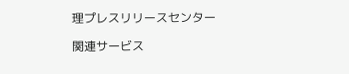理プレスリリースセンター

関連サービス